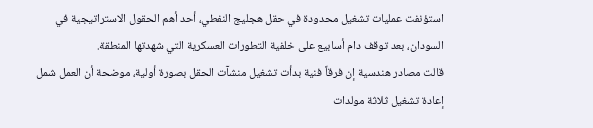استؤنفت عمليات تشغيل محدودة في حقل هجليج النفطي، أحد أهم الحقول الاستراتيجية في السودان، بعد توقف دام أسابيع على خلفية التطورات العسكرية التي شهدتها المنطقة.
قالت مصادر هندسية إن فرقاً فنية بدأت تشغيل منشآت الحقل بصورة أولية، موضحة أن العمل شمل إعادة تشغيل ثلاثة مولدات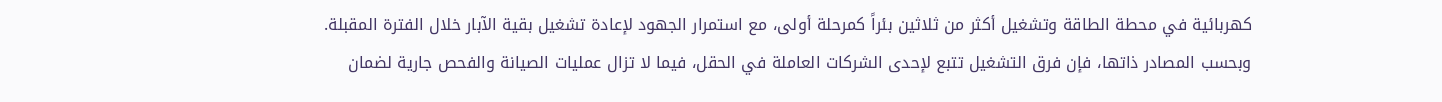كهربائية في محطة الطاقة وتشغيل أكثر من ثلاثين بئراً كمرحلة أولى، مع استمرار الجهود لإعادة تشغيل بقية الآبار خلال الفترة المقبلة.
وبحسب المصادر ذاتها، فإن فرق التشغيل تتبع لإحدى الشركات العاملة في الحقل، فيما لا تزال عمليات الصيانة والفحص جارية لضمان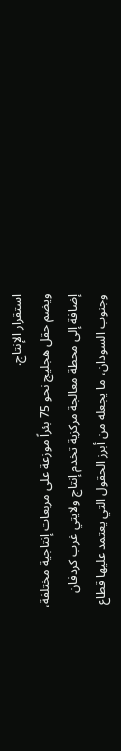استقرار الإنتاج.
ويضم حقل هجليج نحو 75 بئراً موزعة على مربعات إنتاجية مختلفة، إضافة إلى محطة معالجة مركزية تخدم إنتاج ولايتي غرب كردفان وجنوب السودان، ما يجعله من أبرز الحقول التي يعتمد عليها قطاع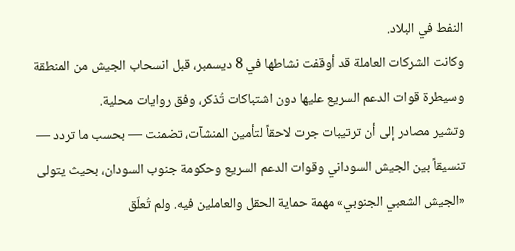النفط في البلاد.
وكانت الشركات العاملة قد أوقفت نشاطها في 8 ديسمبر، قبل انسحاب الجيش من المنطقة وسيطرة قوات الدعم السريع عليها دون اشتباكات تُذكر، وفق روايات محلية.
وتشير مصادر إلى أن ترتيبات جرت لاحقاً لتأمين المنشآت، تضمنت — بحسب ما تردد — تنسيقاً بين الجيش السوداني وقوات الدعم السريع وحكومة جنوب السودان، بحيث يتولى «الجيش الشعبي الجنوبي» مهمة حماية الحقل والعاملين فيه. ولم تُعلّق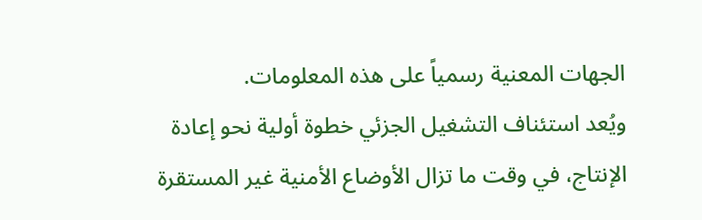الجهات المعنية رسمياً على هذه المعلومات.
ويُعد استئناف التشغيل الجزئي خطوة أولية نحو إعادة الإنتاج، في وقت ما تزال الأوضاع الأمنية غير المستقرة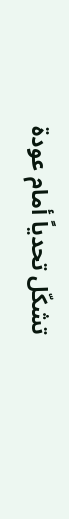تشكّل تحدياً أمام عودة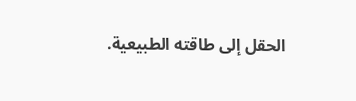الحقل إلى طاقته الطبيعية.